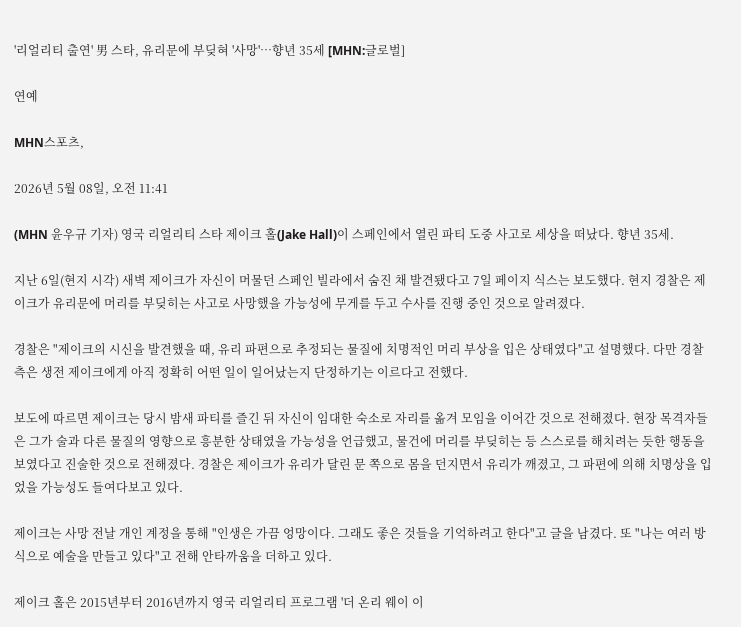'리얼리티 출연' 男 스타, 유리문에 부딪혀 '사망'…향년 35세 [MHN:글로벌]

연예

MHN스포츠,

2026년 5월 08일, 오전 11:41

(MHN 윤우규 기자) 영국 리얼리티 스타 제이크 홀(Jake Hall)이 스페인에서 열린 파티 도중 사고로 세상을 떠났다. 향년 35세.

지난 6일(현지 시각) 새벽 제이크가 자신이 머물던 스페인 빌라에서 숨진 채 발견됐다고 7일 페이지 식스는 보도했다. 현지 경찰은 제이크가 유리문에 머리를 부딪히는 사고로 사망했을 가능성에 무게를 두고 수사를 진행 중인 것으로 알려졌다.

경찰은 "제이크의 시신을 발견했을 때, 유리 파편으로 추정되는 물질에 치명적인 머리 부상을 입은 상태였다"고 설명했다. 다만 경찰 측은 생전 제이크에게 아직 정확히 어떤 일이 일어났는지 단정하기는 이르다고 전했다.

보도에 따르면 제이크는 당시 밤새 파티를 즐긴 뒤 자신이 임대한 숙소로 자리를 옮겨 모임을 이어간 것으로 전해졌다. 현장 목격자들은 그가 술과 다른 물질의 영향으로 흥분한 상태였을 가능성을 언급했고, 물건에 머리를 부딪히는 등 스스로를 해치려는 듯한 행동을 보였다고 진술한 것으로 전해졌다. 경찰은 제이크가 유리가 달린 문 쪽으로 몸을 던지면서 유리가 깨졌고, 그 파편에 의해 치명상을 입었을 가능성도 들여다보고 있다.

제이크는 사망 전날 개인 계정을 통해 "인생은 가끔 엉망이다. 그래도 좋은 것들을 기억하려고 한다"고 글을 남겼다. 또 "나는 여러 방식으로 예술을 만들고 있다"고 전해 안타까움을 더하고 있다.

제이크 홀은 2015년부터 2016년까지 영국 리얼리티 프로그램 '더 온리 웨이 이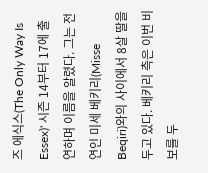즈 에식스(The Only Way Is Essex)' 시즌 14부터 17에 출연하며 이름을 알렸다. 그는 전 연인 미세 베키리(Misse Beqiri)와의 사이에서 8살 딸을 두고 있다. 베키리 측은 이번 비보를 두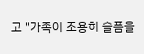고 "가족이 조용히 슬픔을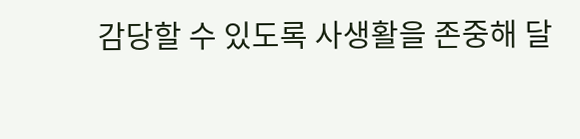감당할 수 있도록 사생활을 존중해 달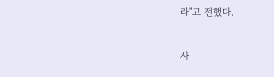라"고 전했다.

사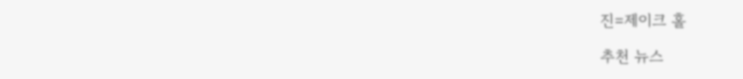진=제이크 홀

추천 뉴스